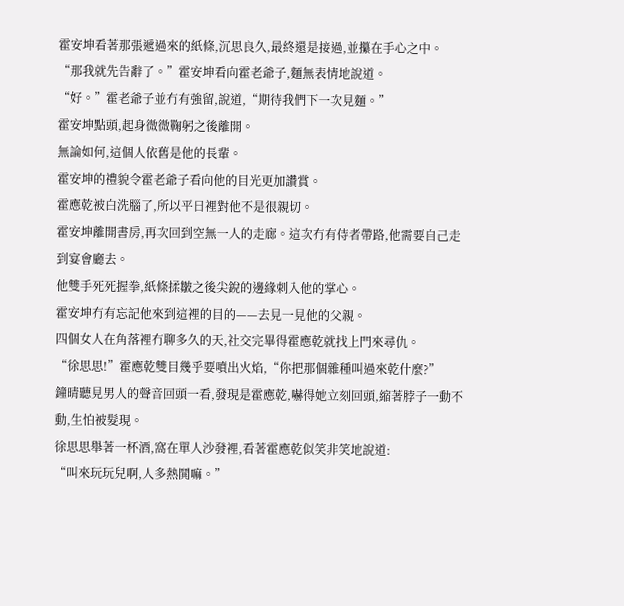霍安坤看著那張遞過來的紙條,沉思良久,最終還是接過,並攥在手心之中。
“那我就先告辭了。”霍安坤看向霍老爺子,麵無表情地說道。
“好。”霍老爺子並冇有強留,說道,“期待我們下一次見麵。”
霍安坤點頭,起身微微鞠躬之後離開。
無論如何,這個人依舊是他的長輩。
霍安坤的禮貌令霍老爺子看向他的目光更加讚賞。
霍應乾被白洗腦了,所以平日裡對他不是很親切。
霍安坤離開書房,再次回到空無一人的走廊。這次冇有侍者帶路,他需要自己走到宴會廳去。
他雙手死死握拳,紙條揉皺之後尖銳的邊緣刺入他的掌心。
霍安坤冇有忘記他來到這裡的目的——去見一見他的父親。
四個女人在角落裡冇聊多久的天,社交完畢得霍應乾就找上門來尋仇。
“徐思思!”霍應乾雙目幾乎要噴出火焰,“你把那個雜種叫過來乾什麼?”
鐘晴聽見男人的聲音回頭一看,發現是霍應乾,嚇得她立刻回頭,縮著脖子一動不動,生怕被髮現。
徐思思舉著一杯酒,窩在單人沙發裡,看著霍應乾似笑非笑地說道:
“叫來玩玩兒啊,人多熱鬨嘛。”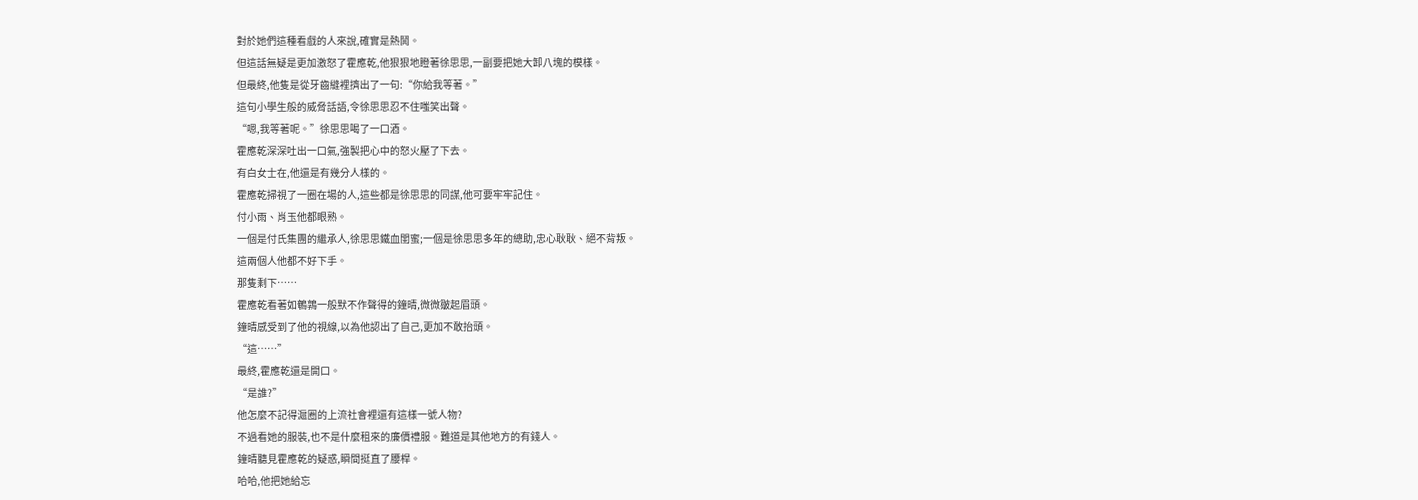對於她們這種看戲的人來說,確實是熱鬨。
但這話無疑是更加激怒了霍應乾,他狠狠地瞪著徐思思,一副要把她大卸八塊的模樣。
但最終,他隻是從牙齒縫裡擠出了一句:“你給我等著。”
這句小學生般的威脅話語,令徐思思忍不住嗤笑出聲。
“嗯,我等著呢。”徐思思喝了一口酒。
霍應乾深深吐出一口氣,強製把心中的怒火壓了下去。
有白女士在,他還是有幾分人樣的。
霍應乾掃視了一圈在場的人,這些都是徐思思的同謀,他可要牢牢記住。
付小雨、肖玉他都眼熟。
一個是付氏集團的繼承人,徐思思鐵血閨蜜;一個是徐思思多年的總助,忠心耿耿、絕不背叛。
這兩個人他都不好下手。
那隻剩下……
霍應乾看著如鵪鶉一般默不作聲得的鐘晴,微微皺起眉頭。
鐘晴感受到了他的視線,以為他認出了自己,更加不敢抬頭。
“這……”
最終,霍應乾還是開口。
“是誰?”
他怎麼不記得滬圈的上流社會裡還有這樣一號人物?
不過看她的服裝,也不是什麼租來的廉價禮服。難道是其他地方的有錢人。
鐘晴聽見霍應乾的疑惑,瞬間挺直了腰桿。
哈哈,他把她給忘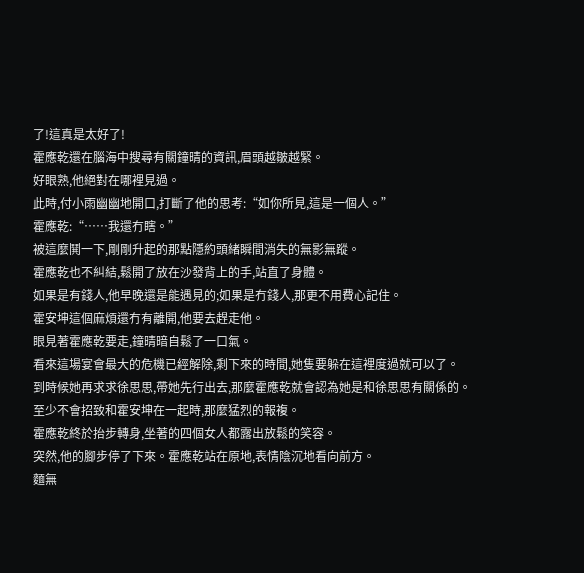了!這真是太好了!
霍應乾還在腦海中搜尋有關鐘晴的資訊,眉頭越皺越緊。
好眼熟,他絕對在哪裡見過。
此時,付小雨幽幽地開口,打斷了他的思考:“如你所見,這是一個人。”
霍應乾:“……我還冇瞎。”
被這麼鬨一下,剛剛升起的那點隱約頭緒瞬間消失的無影無蹤。
霍應乾也不糾結,鬆開了放在沙發背上的手,站直了身體。
如果是有錢人,他早晚還是能遇見的;如果是冇錢人,那更不用費心記住。
霍安坤這個麻煩還冇有離開,他要去趕走他。
眼見著霍應乾要走,鐘晴暗自鬆了一口氣。
看來這場宴會最大的危機已經解除,剩下來的時間,她隻要躲在這裡度過就可以了。
到時候她再求求徐思思,帶她先行出去,那麼霍應乾就會認為她是和徐思思有關係的。
至少不會招致和霍安坤在一起時,那麼猛烈的報複。
霍應乾終於抬步轉身,坐著的四個女人都露出放鬆的笑容。
突然,他的腳步停了下來。霍應乾站在原地,表情陰沉地看向前方。
麵無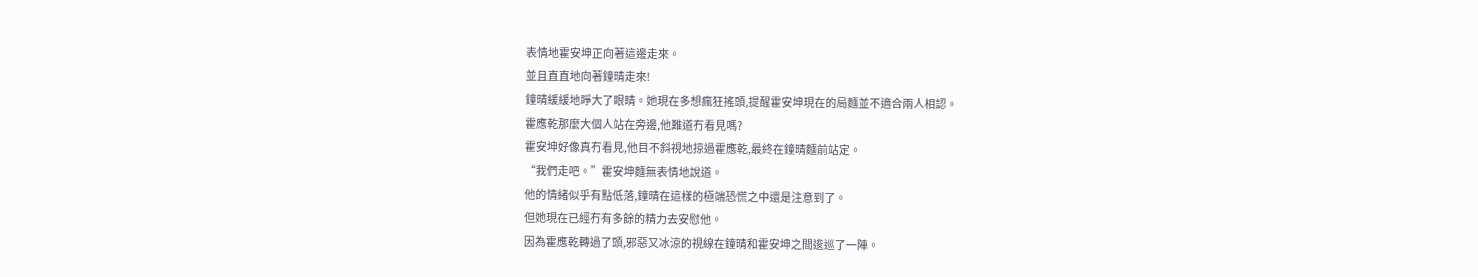表情地霍安坤正向著這邊走來。
並且直直地向著鐘晴走來!
鐘晴緩緩地睜大了眼睛。她現在多想瘋狂搖頭,提醒霍安坤現在的局麵並不適合兩人相認。
霍應乾那麼大個人站在旁邊,他難道冇看見嗎?
霍安坤好像真冇看見,他目不斜視地掠過霍應乾,最終在鐘晴麵前站定。
“我們走吧。”霍安坤麵無表情地說道。
他的情緒似乎有點低落,鐘晴在這樣的極端恐慌之中還是注意到了。
但她現在已經冇有多餘的精力去安慰他。
因為霍應乾轉過了頭,邪惡又冰涼的視線在鐘晴和霍安坤之間逡巡了一陣。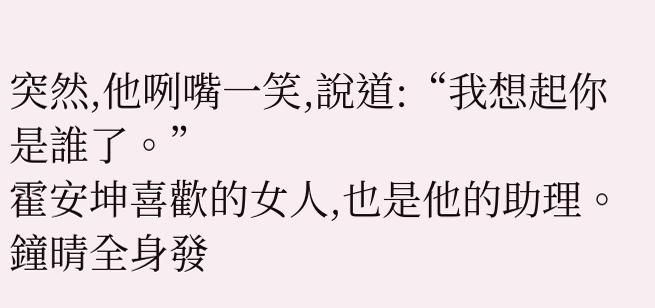突然,他咧嘴一笑,說道:“我想起你是誰了。”
霍安坤喜歡的女人,也是他的助理。
鐘晴全身發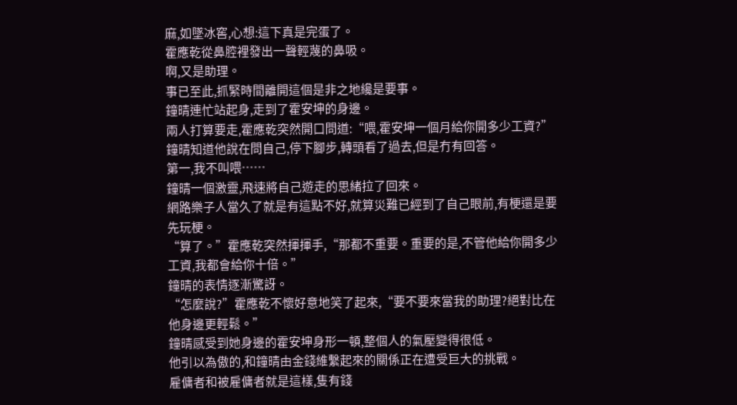麻,如墜冰窖,心想:這下真是完蛋了。
霍應乾從鼻腔裡發出一聲輕蔑的鼻吸。
啊,又是助理。
事已至此,抓緊時間離開這個是非之地纔是要事。
鐘晴連忙站起身,走到了霍安坤的身邊。
兩人打算要走,霍應乾突然開口問道:“喂,霍安坤一個月給你開多少工資?”
鐘晴知道他說在問自己,停下腳步,轉頭看了過去,但是冇有回答。
第一,我不叫喂……
鐘晴一個激靈,飛速將自己遊走的思緒拉了回來。
網路樂子人當久了就是有這點不好,就算災難已經到了自己眼前,有梗還是要先玩梗。
“算了。”霍應乾突然揮揮手,“那都不重要。重要的是,不管他給你開多少工資,我都會給你十倍。”
鐘晴的表情逐漸驚訝。
“怎麼說?”霍應乾不懷好意地笑了起來,“要不要來當我的助理?絕對比在他身邊更輕鬆。”
鐘晴感受到她身邊的霍安坤身形一頓,整個人的氣壓變得很低。
他引以為傲的,和鐘晴由金錢維繫起來的關係正在遭受巨大的挑戰。
雇傭者和被雇傭者就是這樣,隻有錢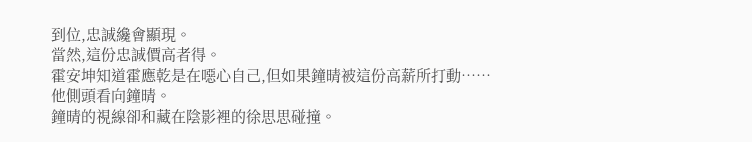到位,忠誠纔會顯現。
當然,這份忠誠價高者得。
霍安坤知道霍應乾是在噁心自己,但如果鐘晴被這份高薪所打動……
他側頭看向鐘晴。
鐘晴的視線卻和藏在陰影裡的徐思思碰撞。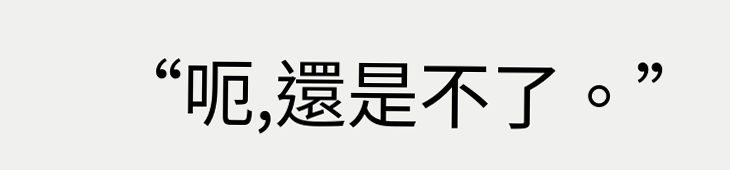“呃,還是不了。”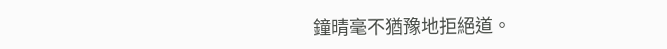鐘晴毫不猶豫地拒絕道。